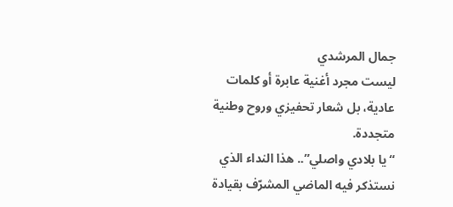جمال المرشدي
ليست مجرد أغنية عابرة أو كلمات عادية، بل شعار تحفيزي وروح وطنية متجددة.
“يا بلادي واصلي”.. هذا النداء الذي نستذكر فيه الماضي المشرّف بقيادة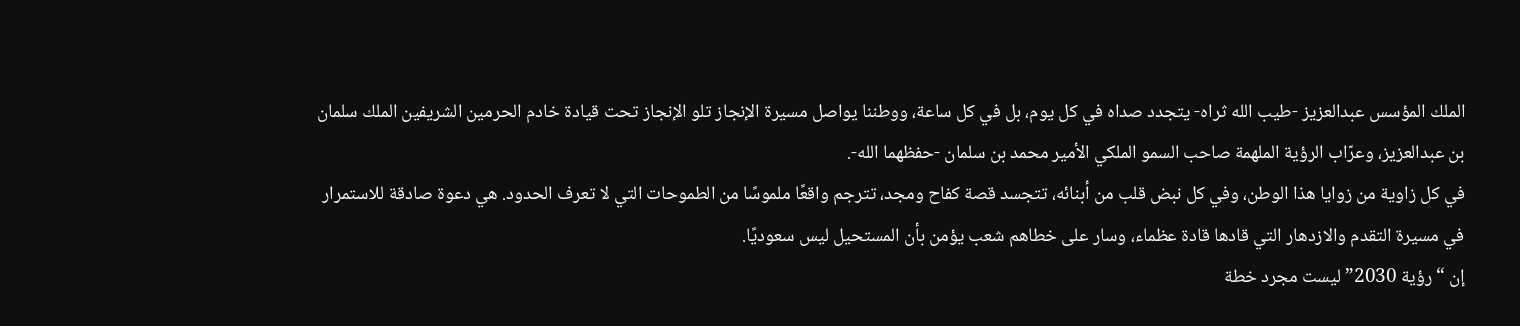الملك المؤسس عبدالعزيز -طيب الله ثراه- يتجدد صداه في كل يوم، بل في كل ساعة، ووطننا يواصل مسيرة الإنجاز تلو الإنجاز تحت قيادة خادم الحرمين الشريفين الملك سلمان بن عبدالعزيز، وعرّاب الرؤية الملهمة صاحب السمو الملكي الأمير محمد بن سلمان -حفظهما الله-.
في كل زاوية من زوايا هذا الوطن، وفي كل نبض قلب من أبنائه، تتجسد قصة كفاح ومجد، تترجم واقعًا ملموسًا من الطموحات التي لا تعرف الحدود. هي دعوة صادقة للاستمرار في مسيرة التقدم والازدهار التي قادها قادة عظماء، وسار على خطاهم شعب يؤمن بأن المستحيل ليس سعوديًا.
إن “رؤية 2030” ليست مجرد خطة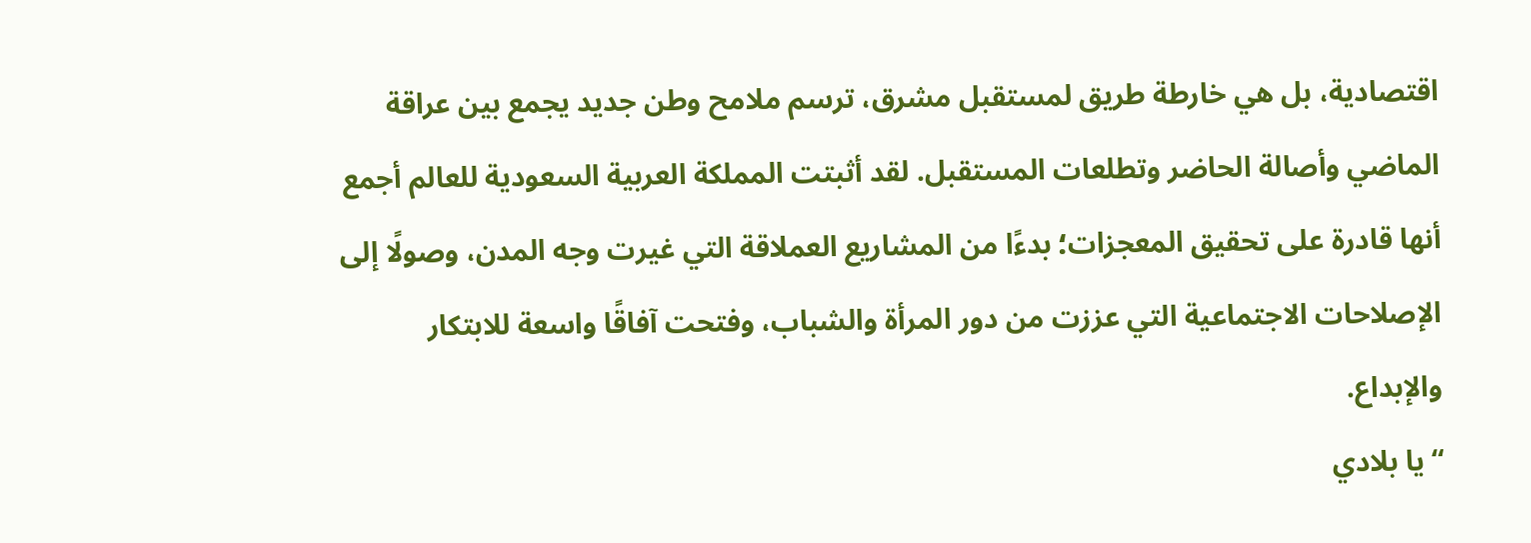اقتصادية، بل هي خارطة طريق لمستقبل مشرق، ترسم ملامح وطن جديد يجمع بين عراقة الماضي وأصالة الحاضر وتطلعات المستقبل. لقد أثبتت المملكة العربية السعودية للعالم أجمع أنها قادرة على تحقيق المعجزات؛ بدءًا من المشاريع العملاقة التي غيرت وجه المدن، وصولًا إلى الإصلاحات الاجتماعية التي عززت من دور المرأة والشباب، وفتحت آفاقًا واسعة للابتكار والإبداع.
“يا بلادي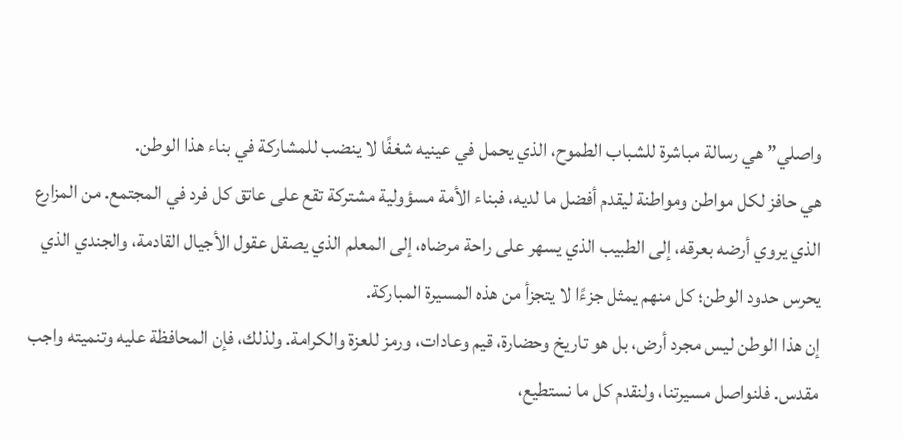واصلي” هي رسالة مباشرة للشباب الطموح، الذي يحمل في عينيه شغفًا لا ينضب للمشاركة في بناء هذا الوطن.
هي حافز لكل مواطن ومواطنة ليقدم أفضل ما لديه، فبناء الأمة مسؤولية مشتركة تقع على عاتق كل فرد في المجتمع. من المزارع الذي يروي أرضه بعرقه، إلى الطبيب الذي يسهر على راحة مرضاه، إلى المعلم الذي يصقل عقول الأجيال القادمة، والجندي الذي يحرس حدود الوطن؛ كل منهم يمثل جزءًا لا يتجزأ من هذه المسيرة المباركة.
إن هذا الوطن ليس مجرد أرض، بل هو تاريخ وحضارة، قيم وعادات، ورمز للعزة والكرامة. ولذلك، فإن المحافظة عليه وتنميته واجب مقدس. فلنواصل مسيرتنا، ولنقدم كل ما نستطيع،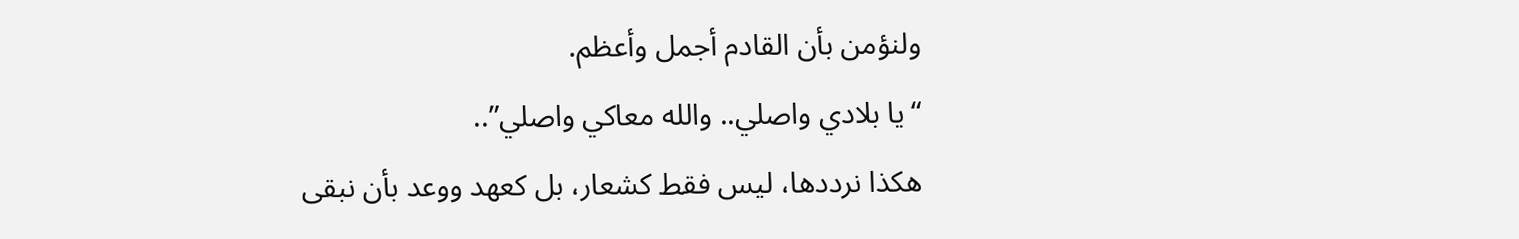ولنؤمن بأن القادم أجمل وأعظم.
“يا بلادي واصلي.. والله معاكي واصلي”..
هكذا نرددها، ليس فقط كشعار، بل كعهد ووعد بأن نبقى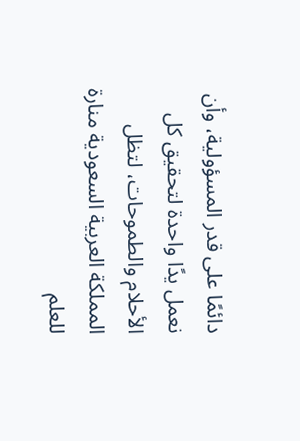دائمًا على قدر المسؤولية، وأن نعمل يدًا واحدة لتحقيق كل الأحلام والطموحات، لتظل المملكة العربية السعودية منارة للعلم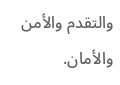والتقدم والأمن والأمان.